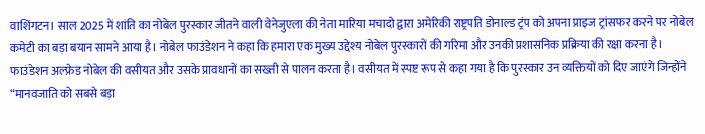वाशिंगटन। साल 2025 में शांति का नोबेल पुरस्कार जीतने वाली वेनेजुएला की नेता मारिया मचादो द्वारा अमेरिकी राष्ट्रपति डोनाल्ड ट्रंप को अपना प्राइज ट्रांसफर करने पर नोबेल कमेटी का बड़ा बयान सामने आया है। नोबेल फाउंडेशन ने कहा कि हमारा एक मुख्य उद्देश्य नोबेल पुरस्कारों की गरिमा और उनकी प्रशासनिक प्रक्रिया की रक्षा करना है। फाउंडेशन अल्फ्रेड नोबेल की वसीयत और उसके प्रावधानों का सख्ती से पालन करता है। वसीयत में स्पष्ट रूप से कहा गया है कि पुरस्कार उन व्यक्तियों को दिए जाएंगे जिन्होंने “मानवजाति को सबसे बड़ा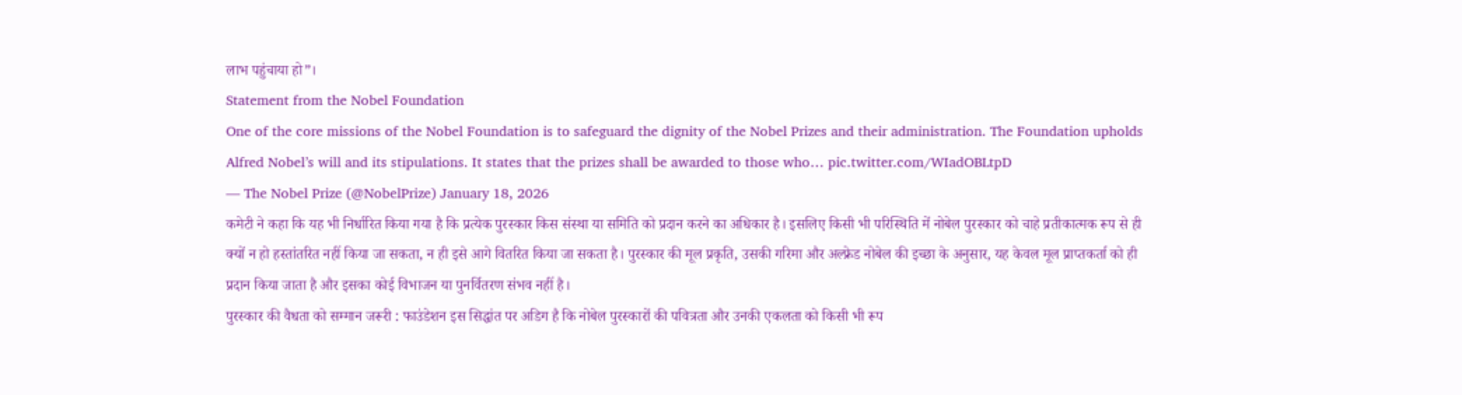लाभ पहुंचाया हो”।
Statement from the Nobel Foundation
One of the core missions of the Nobel Foundation is to safeguard the dignity of the Nobel Prizes and their administration. The Foundation upholds Alfred Nobel’s will and its stipulations. It states that the prizes shall be awarded to those who… pic.twitter.com/WIadOBLtpD
— The Nobel Prize (@NobelPrize) January 18, 2026
कमेटी ने कहा कि यह भी निर्धारित किया गया है कि प्रत्येक पुरस्कार किस संस्था या समिति को प्रदान करने का अधिकार है। इसलिए किसी भी परिस्थिति में नोबेल पुरस्कार को चाहे प्रतीकात्मक रूप से ही क्यों न हो हस्तांतरित नहीं किया जा सकता, न ही इसे आगे वितरित किया जा सकता है। पुरस्कार की मूल प्रकृति, उसकी गरिमा और अल्फ्रेड नोबेल की इच्छा के अनुसार, यह केवल मूल प्राप्तकर्ता को ही प्रदान किया जाता है और इसका कोई विभाजन या पुनर्वितरण संभव नहीं है।
पुरस्कार की वैधता को सम्मान जरूरी : फाउंडेशन इस सिद्धांत पर अडिग है कि नोबेल पुरस्कारों की पवित्रता और उनकी एकलता को किसी भी रूप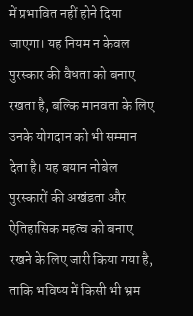में प्रभावित नहीं होने दिया जाएगा। यह नियम न केवल पुरस्कार की वैधता को बनाए रखता है, बल्कि मानवता के लिए उनके योगदान को भी सम्मान देता है। यह बयान नोबेल पुरस्कारों की अखंडता और ऐतिहासिक महत्व को बनाए रखने के लिए जारी किया गया है, ताकि भविष्य में किसी भी भ्रम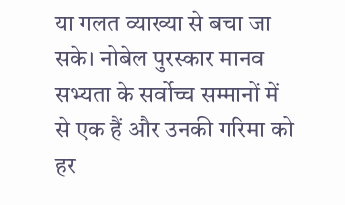या गलत व्याख्या से बचा जा सके। नोबेल पुरस्कार मानव सभ्यता के सर्वोच्च सम्मानों में से एक हैं और उनकी गरिमा को हर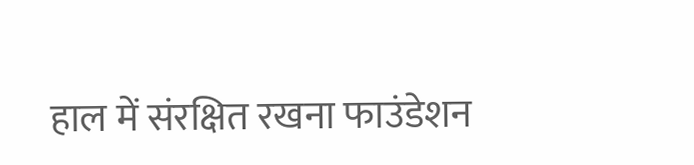हाल में संरक्षित रखना फाउंडेशन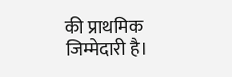की प्राथमिक जिम्मेदारी है।